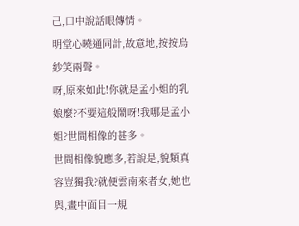己,口中說話眼傳情。
明堂心曉通同計,故意地,按按烏紗笑兩聲。
呀,原來如此!你就是孟小姐的乳娘麼?不要這般鬧呀!我哪是孟小姐?世間相像的甚多。
世間相像貌應多,若說是,貌類真容豈獨我?就便雲南來者女,她也與,畫中面目一規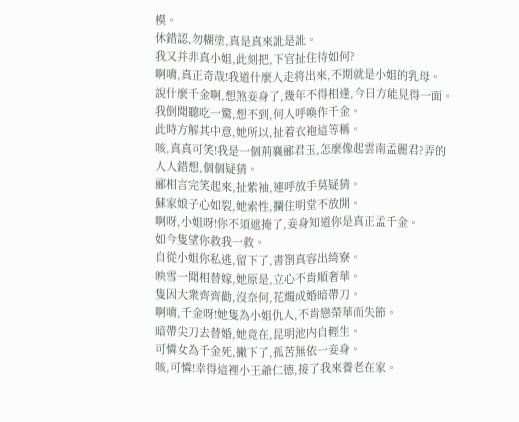模。
休錯認,勿糊塗,真是真來訛是訛。
我又并非真小姐,此刻把,下官扯住待如何?
啊唷,真正奇哉!我道什麼人走将出來,不期就是小姐的乳母。
說什麼千金啊,想煞妾身了,幾年不得相逢,今日方能見得一面。
我倒聞聽吃一驚,想不到,何人呼喚作千金。
此時方解其中意,她所以,扯着衣袍這等稱。
咳,真真可笑!我是一個荊襄郦君玉,怎麼像起雲南孟麗君?弄的人人錯想,個個疑猜。
郦相言完笑起來,扯紫袖,連呼放手莫疑猜。
蘇家娘子心如裂,她索性,攔住明堂不放開。
啊呀,小姐呀!你不須遮掩了,妾身知道你是真正孟千金。
如今隻望你救我一救。
自從小姐你私逃,留下了,書劄真容出绮寮。
映雪一聞相替嫁,她原是,立心不肯順奢華。
隻因大衆齊齊勸,沒奈何,花燭成婚暗帶刀。
啊唷,千金呀!她隻為小姐仇人,不肯戀榮華而失節。
暗帶尖刀去替婚,她竟在,昆明池内自輕生。
可憐女為千金死,撇下了,孤苦無依一妾身。
咳,可憐!幸得這裡小王爺仁德,接了我來養老在家。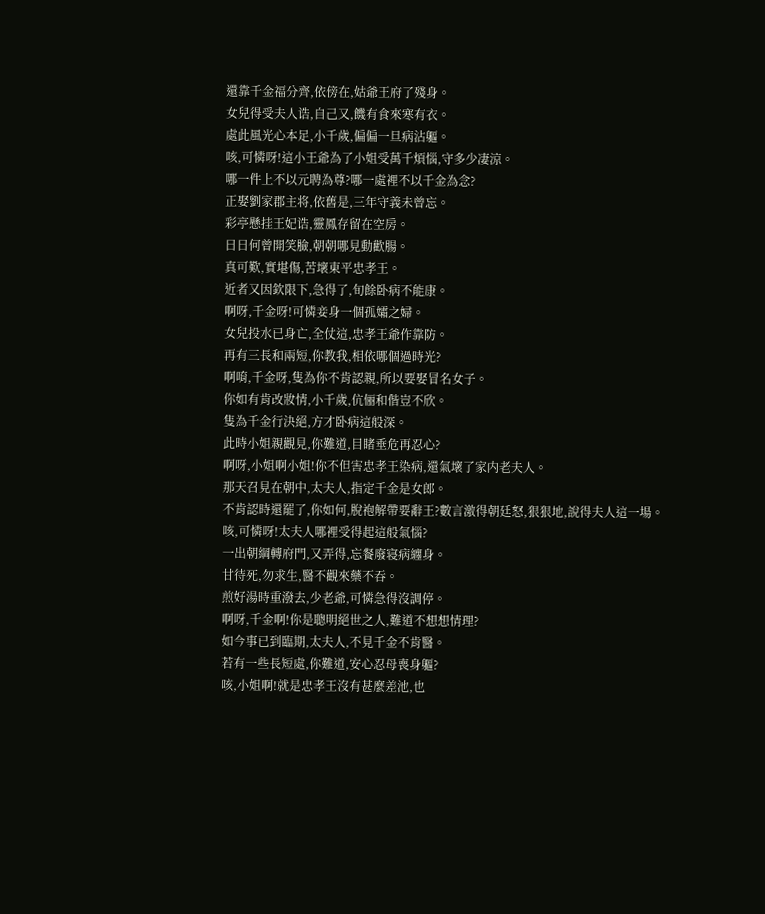還靠千金福分齊,依傍在,姑爺王府了殘身。
女兒得受夫人诰,自己又,饑有食來寒有衣。
處此風光心本足,小千歲,偏偏一旦病沾軀。
咳,可憐呀!這小王爺為了小姐受萬千煩惱,守多少凄涼。
哪一件上不以元聘為尊?哪一處裡不以千金為念?
正娶劉家郡主将,依舊是,三年守義未曾忘。
彩亭懸挂王妃诰,靈鳳存留在空房。
日日何曾開笑臉,朝朝哪見動歡腸。
真可歎,實堪傷,苦壞東平忠孝王。
近者又因欽限下,急得了,旬餘卧病不能康。
啊呀,千金呀!可憐妾身一個孤孀之婦。
女兒投水已身亡,全仗這,忠孝王爺作靠防。
再有三長和兩短,你教我,相依哪個過時光?
啊唷,千金呀,隻為你不肯認親,所以要娶冒名女子。
你如有肯改妝情,小千歲,伉俪和偕豈不欣。
隻為千金行決絕,方才卧病這般深。
此時小姐親觀見,你難道,目睹垂危再忍心?
啊呀,小姐啊小姐!你不但害忠孝王染病,還氣壞了家内老夫人。
那天召見在朝中,太夫人,指定千金是女郎。
不肯認時還罷了,你如何,脫袍解帶要辭王?數言激得朝廷怒,狠狠地,說得夫人這一場。
咳,可憐呀!太夫人哪裡受得起這般氣惱?
一出朝綱轉府門,又弄得,忘餐廢寝病纏身。
甘待死,勿求生,醫不觀來藥不吞。
煎好湯時重潑去,少老爺,可憐急得沒調停。
啊呀,千金啊!你是聰明絕世之人,難道不想想情理?
如今事已到臨期,太夫人,不見千金不肯醫。
若有一些長短處,你難道,安心忍母喪身軀?
咳,小姐啊!就是忠孝王沒有甚麼差池,也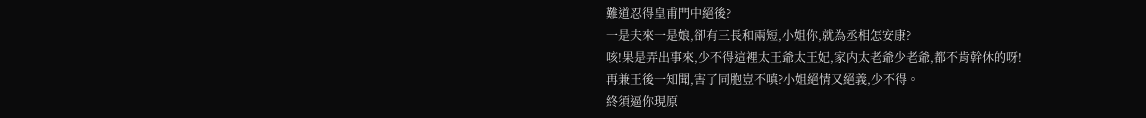難道忍得皇甫門中絕後?
一是夫來一是娘,卻有三長和兩短,小姐你,就為丞相怎安康?
咳!果是弄出事來,少不得這裡太王爺太王妃,家内太老爺少老爺,都不肯幹休的呀!
再兼王後一知聞,害了同胞豈不嗔?小姐絕情又絕義,少不得。
終須逼你現原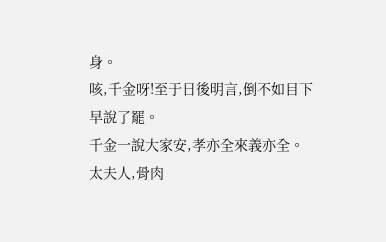身。
咳,千金呀!至于日後明言,倒不如目下早說了罷。
千金一說大家安,孝亦全來義亦全。
太夫人,骨肉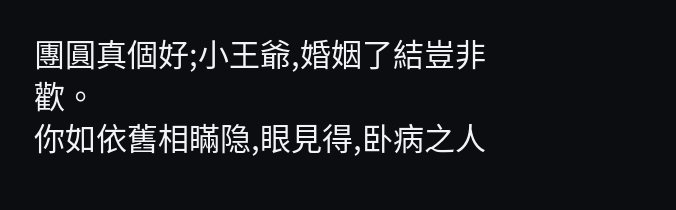團圓真個好;小王爺,婚姻了結豈非歡。
你如依舊相瞞隐,眼見得,卧病之人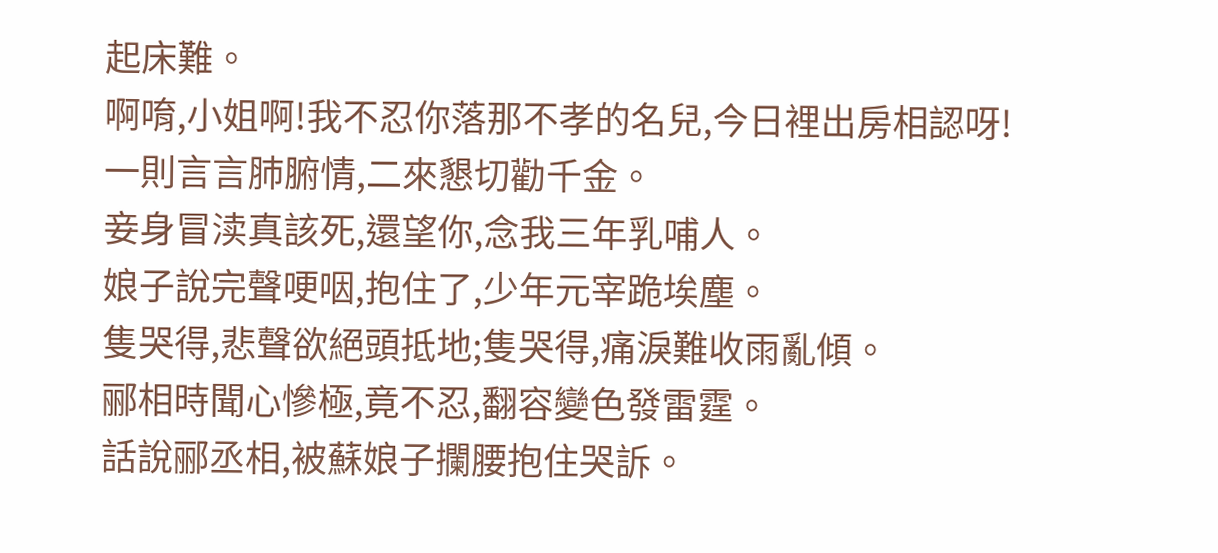起床難。
啊唷,小姐啊!我不忍你落那不孝的名兒,今日裡出房相認呀!
一則言言肺腑情,二來懇切勸千金。
妾身冒渎真該死,還望你,念我三年乳哺人。
娘子說完聲哽咽,抱住了,少年元宰跪埃塵。
隻哭得,悲聲欲絕頭抵地;隻哭得,痛淚難收雨亂傾。
郦相時聞心慘極,竟不忍,翻容變色發雷霆。
話說郦丞相,被蘇娘子攔腰抱住哭訴。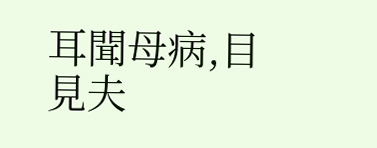耳聞母病,目見夫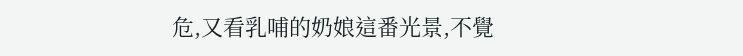危,又看乳哺的奶娘這番光景,不覺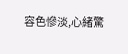容色慘淡,心緒驚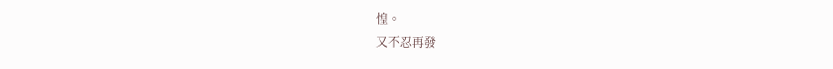惶。
又不忍再發